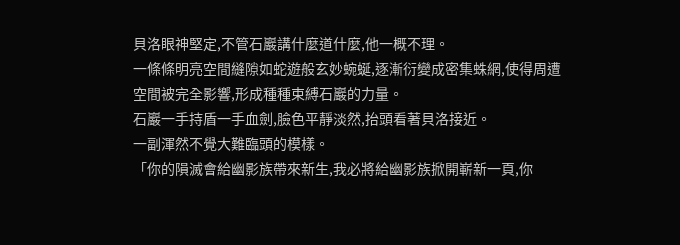貝洛眼神堅定,不管石巖講什麼道什麼,他一概不理。
一條條明亮空間縫隙如蛇遊般玄妙蜿蜒,逐漸衍變成密集蛛網,使得周遭空間被完全影響,形成種種束縛石巖的力量。
石巖一手持盾一手血劍,臉色平靜淡然,抬頭看著貝洛接近。
一副渾然不覺大難臨頭的模樣。
「你的隕滅會給幽影族帶來新生,我必將給幽影族掀開嶄新一頁,你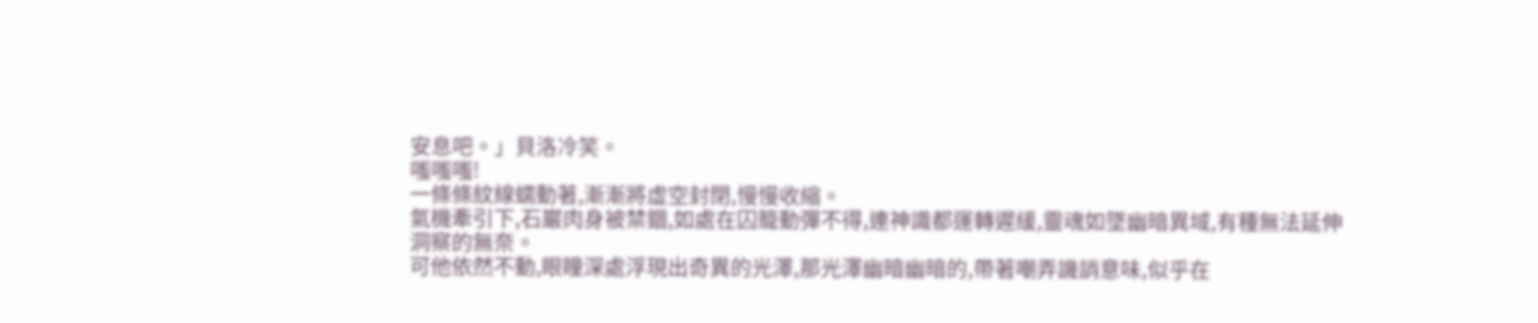安息吧。」貝洛冷笑。
嗤嗤嗤!
一條條紋線蠕動著,漸漸將虛空封閉,慢慢收縮。
氣機牽引下,石巖肉身被禁錮,如處在囚籠動彈不得,連神識都運轉遲緩,靈魂如墜幽暗異域,有種無法延伸洞察的無奈。
可他依然不動,眼瞳深處浮現出奇異的光澤,那光澤幽暗幽暗的,帶著嘲弄譏誚意味,似乎在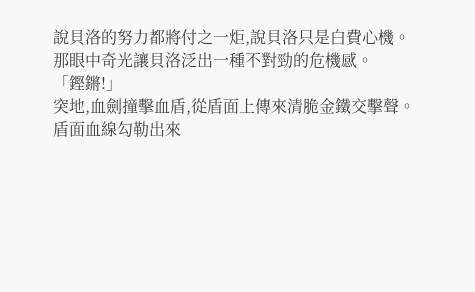說貝洛的努力都將付之一炬,說貝洛只是白費心機。
那眼中奇光讓貝洛泛出一種不對勁的危機感。
「鏗鏘!」
突地,血劍撞擊血盾,從盾面上傳來清脆金鐵交擊聲。
盾面血線勾勒出來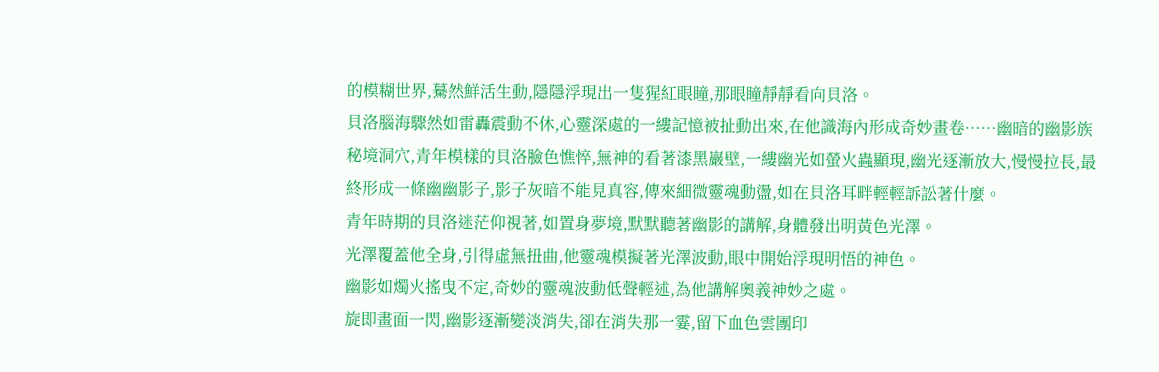的模糊世界,驀然鮮活生動,隱隱浮現出一隻猩紅眼瞳,那眼瞳靜靜看向貝洛。
貝洛腦海驟然如雷轟震動不休,心靈深處的一縷記憶被扯動出來,在他識海內形成奇妙畫卷……幽暗的幽影族秘境洞穴,青年模樣的貝洛臉色憔悴,無神的看著漆黑巖壁,一縷幽光如螢火蟲顯現,幽光逐漸放大,慢慢拉長,最終形成一條幽幽影子,影子灰暗不能見真容,傳來細微靈魂動盪,如在貝洛耳畔輕輕訴訟著什麼。
青年時期的貝洛迷茫仰視著,如置身夢境,默默聽著幽影的講解,身體發出明黃色光澤。
光澤覆蓋他全身,引得虛無扭曲,他靈魂模擬著光澤波動,眼中開始浮現明悟的神色。
幽影如燭火搖曳不定,奇妙的靈魂波動低聲輕述,為他講解奧義神妙之處。
旋即畫面一閃,幽影逐漸變淡消失,卻在消失那一霎,留下血色雲團印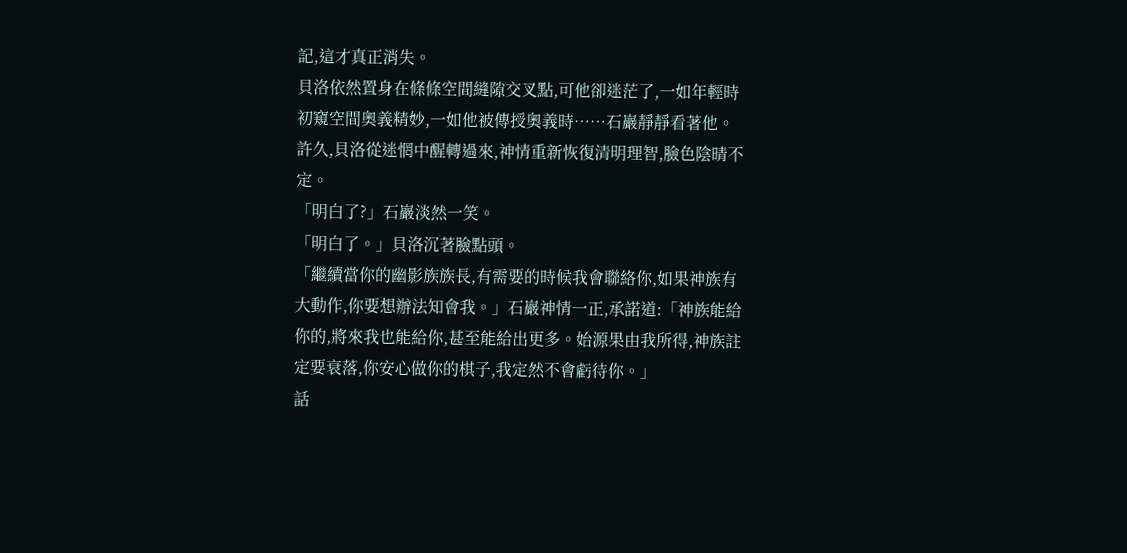記,這才真正消失。
貝洛依然置身在條條空間縫隙交叉點,可他卻迷茫了,一如年輕時初窺空間奧義精妙,一如他被傳授奧義時……石巖靜靜看著他。
許久,貝洛從迷惘中醒轉過來,神情重新恢復清明理智,臉色陰晴不定。
「明白了?」石巖淡然一笑。
「明白了。」貝洛沉著臉點頭。
「繼續當你的幽影族族長,有需要的時候我會聯絡你,如果神族有大動作,你要想辦法知會我。」石巖神情一正,承諾道:「神族能給你的,將來我也能給你,甚至能給出更多。始源果由我所得,神族註定要衰落,你安心做你的棋子,我定然不會虧待你。」
話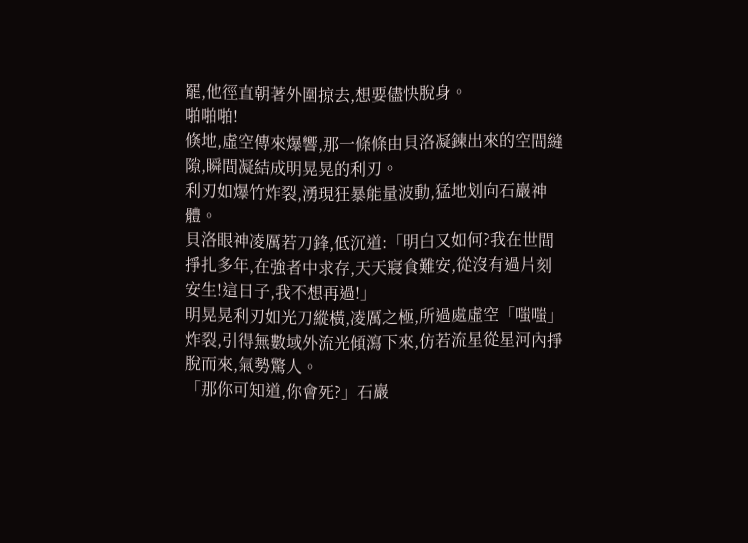罷,他徑直朝著外圍掠去,想要儘快脫身。
啪啪啪!
倏地,虛空傳來爆響,那一條條由貝洛凝鍊出來的空間縫隙,瞬間凝結成明晃晃的利刃。
利刃如爆竹炸裂,湧現狂暴能量波動,猛地划向石巖神體。
貝洛眼神凌厲若刀鋒,低沉道:「明白又如何?我在世間掙扎多年,在強者中求存,天天寢食難安,從沒有過片刻安生!這日子,我不想再過!」
明晃晃利刃如光刀縱橫,凌厲之極,所過處虛空「嗤嗤」炸裂,引得無數域外流光傾瀉下來,仿若流星從星河內掙脫而來,氣勢驚人。
「那你可知道,你會死?」石巖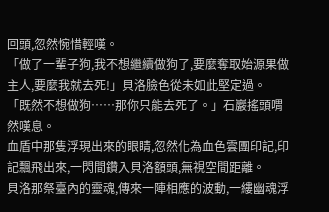回頭,忽然惋惜輕嘆。
「做了一輩子狗,我不想繼續做狗了,要麼奪取始源果做主人,要麼我就去死!」貝洛臉色從未如此堅定過。
「既然不想做狗……那你只能去死了。」石巖搖頭喟然嘆息。
血盾中那隻浮現出來的眼睛,忽然化為血色雲團印記,印記飄飛出來,一閃間鑽入貝洛額頭,無視空間距離。
貝洛那祭臺內的靈魂,傳來一陣相應的波動,一縷幽魂浮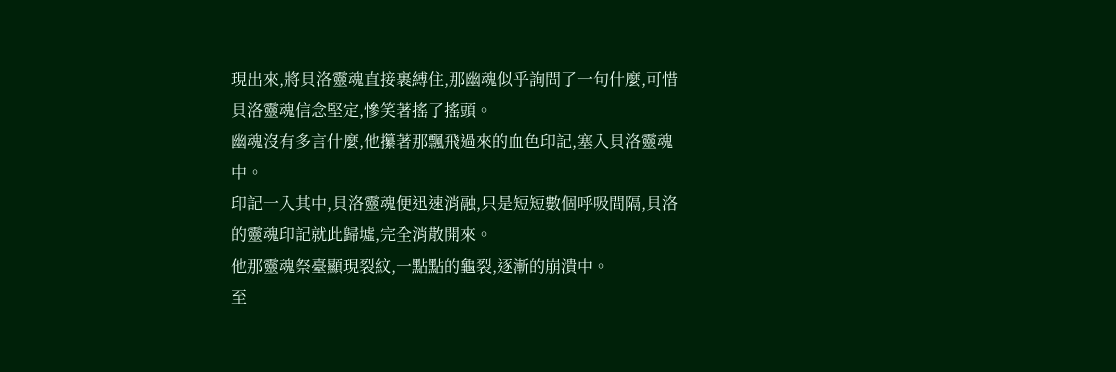現出來,將貝洛靈魂直接裹縛住,那幽魂似乎詢問了一句什麼,可惜貝洛靈魂信念堅定,慘笑著搖了搖頭。
幽魂沒有多言什麼,他攥著那飄飛過來的血色印記,塞入貝洛靈魂中。
印記一入其中,貝洛靈魂便迅速消融,只是短短數個呼吸間隔,貝洛的靈魂印記就此歸墟,完全消散開來。
他那靈魂祭臺顯現裂紋,一點點的龜裂,逐漸的崩潰中。
至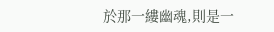於那一縷幽魂,則是一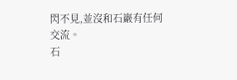閃不見,並沒和石巖有任何交流。
石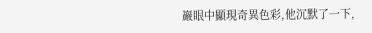巖眼中顯現奇異色彩,他沉默了一下,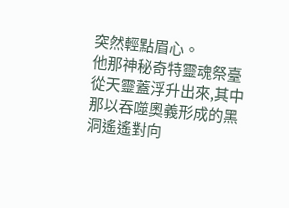突然輕點眉心。
他那神秘奇特靈魂祭臺從天靈蓋浮升出來,其中那以吞噬奧義形成的黑洞遙遙對向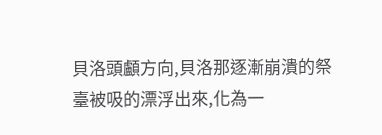貝洛頭顱方向,貝洛那逐漸崩潰的祭臺被吸的漂浮出來,化為一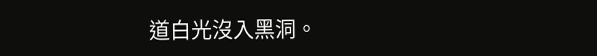道白光沒入黑洞。